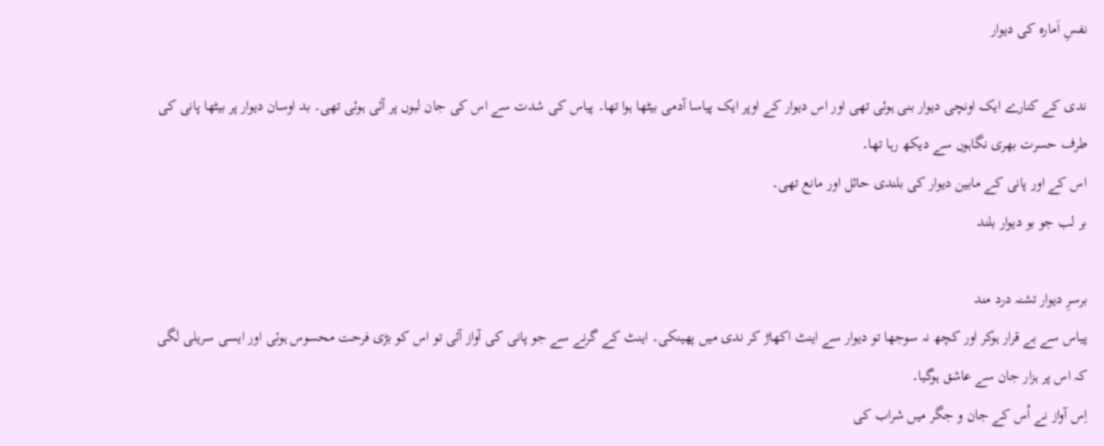نفسِ اَمارہ کی دیوار

ندی کے کنارے ایک اونچی دیوار بنی ہوئی تھی اور اس دیوار کے اوپر ایک پیاسا آدمی بیٹھا ہوا تھا۔ پیاس کی شدت سے اس کی جان لبوں پر آئی ہوئی تھی۔ بد اوسان دیوار پر بیٹھا پانی کی طرف حسرت بھری نگاہوں سے دیکھ رہا تھا۔
اس کے اور پانی کے مابین دیوار کی بلندی حائل اور مانع تھی۔
بر لب جو بو دیوار بلند

برسرِ دیوار تشنہ درد مند
پیاس سے بے قرار ہوکر اور کچھ نہ سوجھا تو دیوار سے اینٹ اکھاڑ کر ندی میں پھینکی۔ اینٹ کے گرنے سے جو پانی کی آواز آئی تو اس کو بڑی فرحت محسوس ہوئی اور ایسی سریلی لگی کہ اس پر ہزار جان سے عاشق ہوگیا۔
اِس آواز نے اُس کے جان و جگر میں شراب کی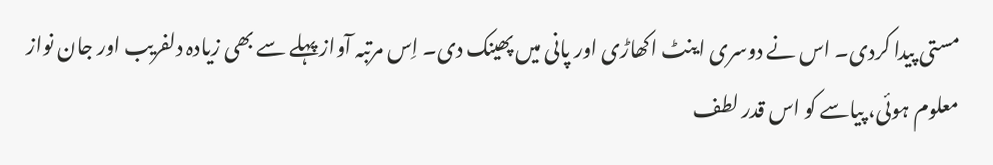مستی پیدا کردی۔ اس نے دوسری اینٹ اکھاڑی اور پانی میں پھینک دی۔ اِس مرتبہ آواز پہلے سے بھی زیادہ دلفریب اور جان نواز معلوم ہوئی، پیاسے کو اس قدر لطف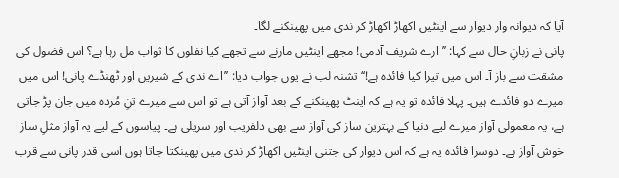آیا کہ دیوانہ وار دیوار سے اینٹیں اکھاڑ اکھاڑ کر ندی میں پھینکنے لگا۔
پانی نے زبانِ حال سے کہا: ’’ارے شریف آدمی! مجھے اینٹیں مارنے سے تجھے کیا نفلوں کا ثواب مل رہا ہے؟ اس فضول کی مشقت سے باز آ۔ اس میں تیرا کیا فائدہ ہے!‘‘ تشنہ لب نے یوں جواب دیا: ’’اے ندی کے شیریں اور ٹھنڈے پانی! اس میں میرے دو فائدے ہیں۔ پہلا فائدہ تو یہ ہے کہ اینٹ پھینکنے کے بعد آواز آتی ہے تو اس سے میرے تنِ مُردہ میں جان پڑ جاتی ہے، یہ معمولی آواز میرے لیے دنیا کے بہترین ساز کی آواز سے بھی دلفریب اور سریلی ہے۔ پیاسوں کے لیے یہ آواز مثلِ ساز خوش آواز ہے۔ دوسرا فائدہ یہ ہے کہ اس دیوار کی جتنی اینٹیں اکھاڑ کر ندی میں پھینکتا جاتا ہوں اسی قدر پانی سے قرب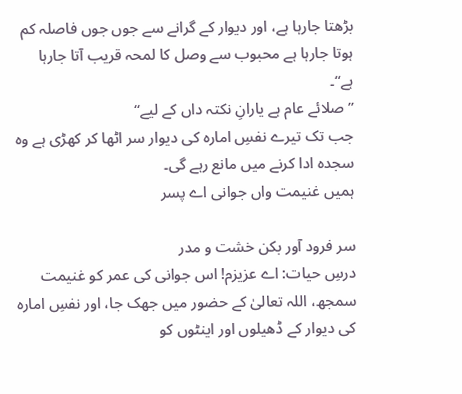بڑھتا جارہا ہے، اور دیوار کے گرانے سے جوں جوں فاصلہ کم ہوتا جارہا ہے محبوب سے وصل کا لمحہ قریب آتا جارہا ہے‘‘۔
’’صلائے عام ہے یارانِ نکتہ داں کے لیے‘‘
جب تک تیرے نفسِ امارہ کی دیوار سر اٹھا کر کھڑی ہے وہ سجدہ ادا کرنے میں مانع رہے گی۔
ہمیں غنیمت واں جوانی اے پسر

سر فرود آور بکن خشت و مدر
درسِ حیات: اے عزیزم! اس جوانی کی عمر کو غنیمت سمجھ، اللہ تعالیٰ کے حضور میں جھک جا، اور نفسِ امارہ کی دیوار کے ڈھیلوں اور اینٹوں کو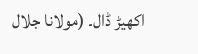اکھیڑ ڈال۔ (مولانا جلال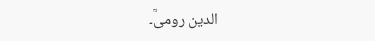الدین رومیؒ۔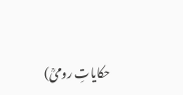حکایاتِ رومیؒ)